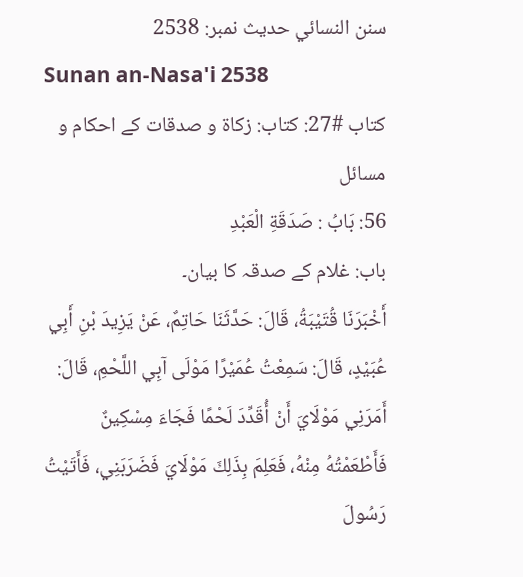سنن النسائي حدیث نمبر: 2538
Sunan an-Nasa'i 2538
کتاب #27: کتاب: زکاۃ و صدقات کے احکام و مسائل
56: بَابُ : صَدَقَةِ الْعَبْدِ
باب: غلام کے صدقہ کا بیان۔
أَخْبَرَنَا قُتَيْبَةُ، قَالَ: حَدَّثَنَا حَاتِمٌ، عَنْ يَزِيدَ بْنِ أَبِي عُبَيْدٍ، قَالَ: سَمِعْتُ عُمَيْرًا مَوْلَى آبِي اللَّحْمِ، قَالَ: أَمَرَنِي مَوْلَايَ أَنْ أُقَدِّدَ لَحْمًا فَجَاءَ مِسْكِينٌ فَأَطْعَمْتُهُ مِنْهُ، فَعَلِمَ بِذَلِكَ مَوْلَايَ فَضَرَبَنِي، فَأَتَيْتُ رَسُولَ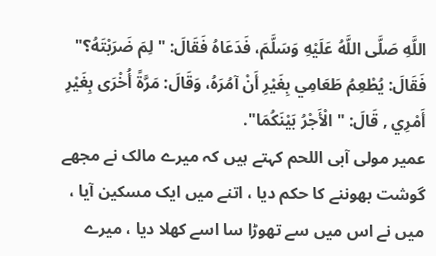اللَّهِ صَلَّى اللَّهُ عَلَيْهِ وَسَلَّمَ، فَدَعَاهُ فَقَالَ: " لِمَ ضَرَبْتَهُ؟" فَقَالَ: يُطْعِمُ طَعَامِي بِغَيْرِ أَنْ آمُرَهُ، وَقَالَ: مَرَّةً أُخْرَى بِغَيْرِ أَمْرِي , قَالَ: " الْأَجْرُ بَيْنَكُمَا".
عمیر مولی آبی اللحم کہتے ہیں کہ میرے مالک نے مجھے گوشت بھوننے کا حکم دیا ، اتنے میں ایک مسکین آیا ، میں نے اس میں سے تھوڑا سا اسے کھلا دیا ، میرے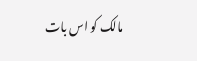مالک کو اس بات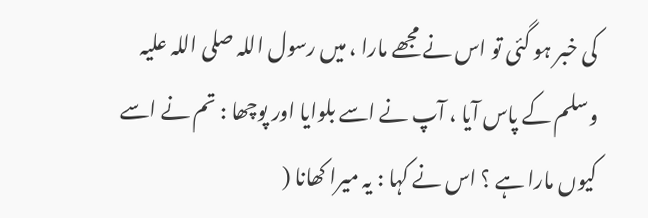کی خبر ہو گئی تو اس نے مجھے مارا ، میں رسول اللہ صلی اللہ علیہ وسلم کے پاس آیا ، آپ نے اسے بلوایا اور پوچھا : تم نے اسے کیوں مارا ہے ؟ اس نے کہا : یہ میرا کھانا (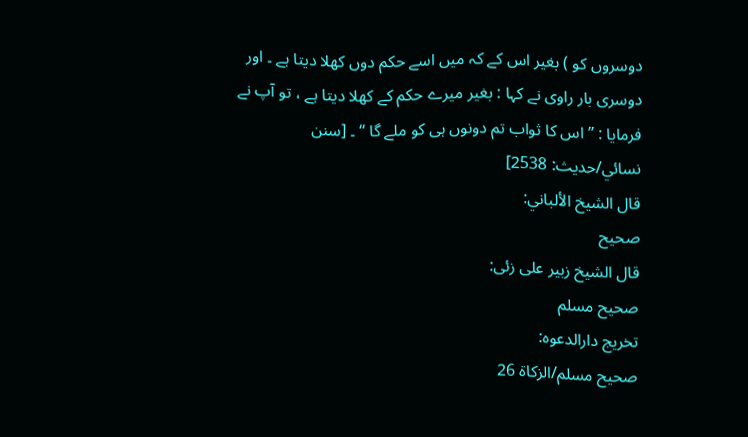دوسروں کو ) بغیر اس کے کہ میں اسے حکم دوں کھلا دیتا ہے ۔ اور دوسری بار راوی نے کہا : بغیر میرے حکم کے کھلا دیتا ہے ، تو آپ نے فرمایا : ” اس کا ثواب تم دونوں ہی کو ملے گا “ ۔ [سنن نسائي/حدیث: 2538]
قال الشيخ الألباني:
صحيح
قال الشيخ زبیر علی زئی:
صحيح مسلم
تخریج دارالدعوہ:
صحیح مسلم/الزکاة 26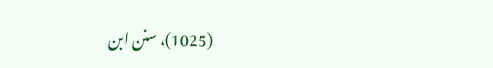(1025)، سنن ابن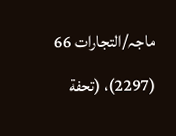ماجہ/التجارات 66 (2297)، (تحفة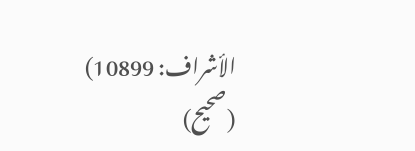الأشراف: 10899) (صحیح)